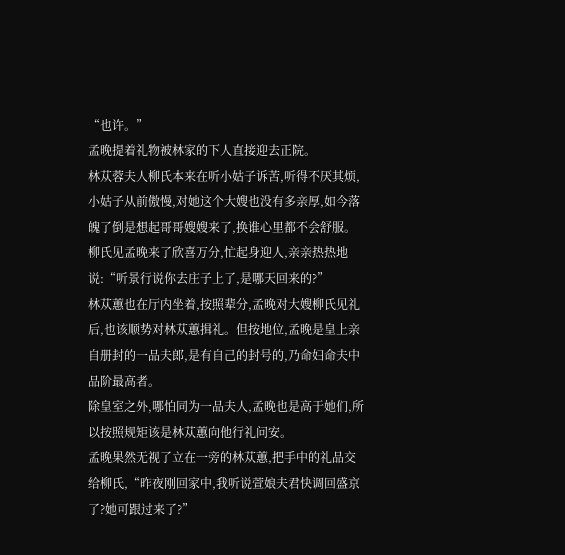“也许。”
孟晚提着礼物被林家的下人直接迎去正院。
林苁蓉夫人柳氏本来在听小姑子诉苦,听得不厌其烦,小姑子从前傲慢,对她这个大嫂也没有多亲厚,如今落魄了倒是想起哥哥嫂嫂来了,换谁心里都不会舒服。
柳氏见孟晚来了欣喜万分,忙起身迎人,亲亲热热地说:“听景行说你去庄子上了,是哪天回来的?”
林苁蕙也在厅内坐着,按照辈分,孟晚对大嫂柳氏见礼后,也该顺势对林苁蕙揖礼。但按地位,孟晚是皇上亲自册封的一品夫郎,是有自己的封号的,乃命妇命夫中品阶最高者。
除皇室之外,哪怕同为一品夫人,孟晚也是高于她们,所以按照规矩该是林苁蕙向他行礼问安。
孟晚果然无视了立在一旁的林苁蕙,把手中的礼品交给柳氏,“昨夜刚回家中,我听说萱娘夫君快调回盛京了?她可跟过来了?”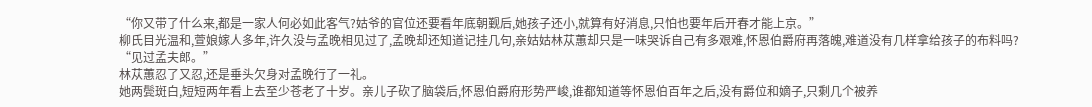“你又带了什么来,都是一家人何必如此客气?姑爷的官位还要看年底朝觐后,她孩子还小,就算有好消息,只怕也要年后开春才能上京。”
柳氏目光温和,萱娘嫁人多年,许久没与孟晚相见过了,孟晚却还知道记挂几句,亲姑姑林苁蕙却只是一味哭诉自己有多艰难,怀恩伯爵府再落魄,难道没有几样拿给孩子的布料吗?
“见过孟夫郎。”
林苁蕙忍了又忍,还是垂头欠身对孟晚行了一礼。
她两鬓斑白,短短两年看上去至少苍老了十岁。亲儿子砍了脑袋后,怀恩伯爵府形势严峻,谁都知道等怀恩伯百年之后,没有爵位和嫡子,只剩几个被养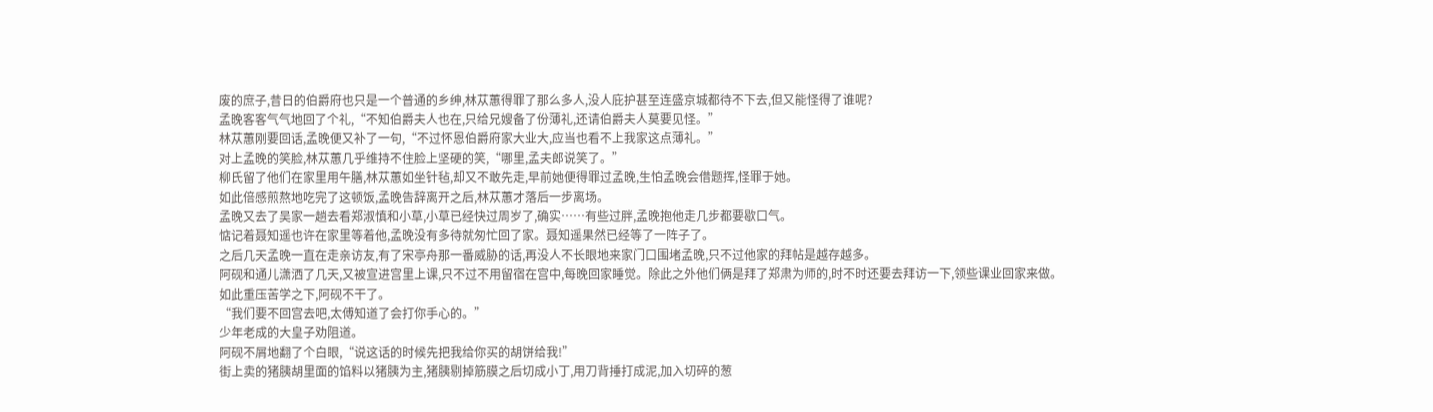废的庶子,昔日的伯爵府也只是一个普通的乡绅,林苁蕙得罪了那么多人,没人庇护甚至连盛京城都待不下去,但又能怪得了谁呢?
孟晚客客气气地回了个礼,“不知伯爵夫人也在,只给兄嫂备了份薄礼,还请伯爵夫人莫要见怪。”
林苁蕙刚要回话,孟晚便又补了一句,“不过怀恩伯爵府家大业大,应当也看不上我家这点薄礼。”
对上孟晚的笑脸,林苁蕙几乎维持不住脸上坚硬的笑,“哪里,孟夫郎说笑了。”
柳氏留了他们在家里用午膳,林苁蕙如坐针毡,却又不敢先走,早前她便得罪过孟晚,生怕孟晚会借题挥,怪罪于她。
如此倍感煎熬地吃完了这顿饭,孟晚告辞离开之后,林苁蕙才落后一步离场。
孟晚又去了吴家一趟去看郑淑慎和小草,小草已经快过周岁了,确实……有些过胖,孟晚抱他走几步都要歇口气。
惦记着聂知遥也许在家里等着他,孟晚没有多待就匆忙回了家。聂知遥果然已经等了一阵子了。
之后几天孟晚一直在走亲访友,有了宋亭舟那一番威胁的话,再没人不长眼地来家门口围堵孟晚,只不过他家的拜帖是越存越多。
阿砚和通儿潇洒了几天,又被宣进宫里上课,只不过不用留宿在宫中,每晚回家睡觉。除此之外他们俩是拜了郑肃为师的,时不时还要去拜访一下,领些课业回家来做。
如此重压苦学之下,阿砚不干了。
“我们要不回宫去吧,太傅知道了会打你手心的。”
少年老成的大皇子劝阻道。
阿砚不屑地翻了个白眼,“说这话的时候先把我给你买的胡饼给我!”
街上卖的猪胰胡里面的馅料以猪胰为主,猪胰剔掉筋膜之后切成小丁,用刀背捶打成泥,加入切碎的葱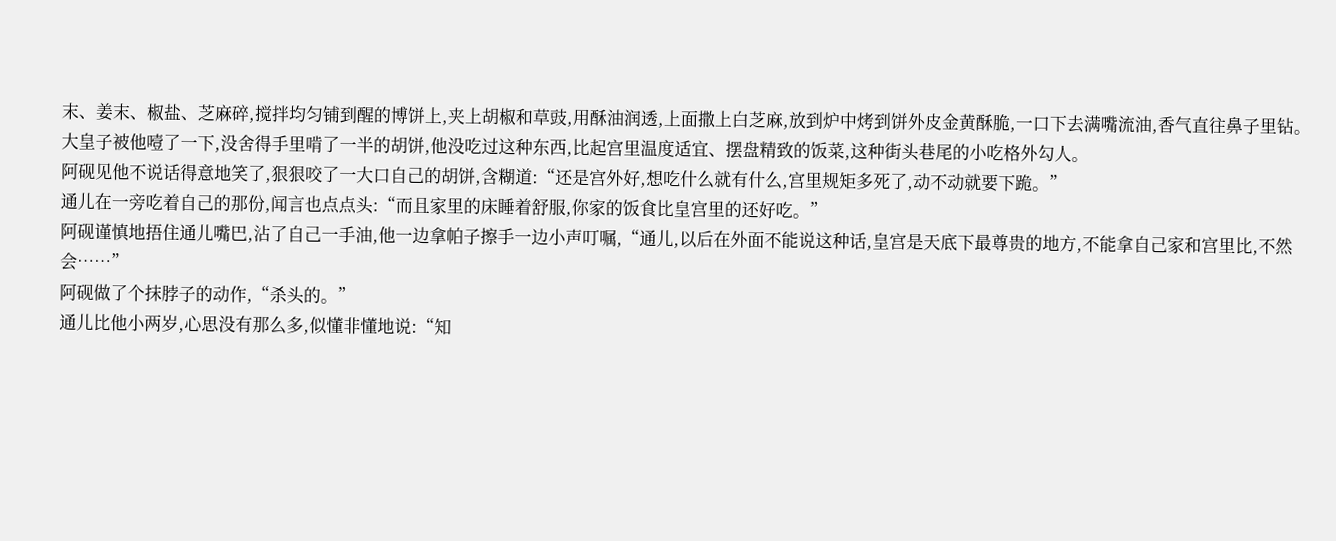末、姜末、椒盐、芝麻碎,搅拌均匀铺到醒的博饼上,夹上胡椒和草豉,用酥油润透,上面撒上白芝麻,放到炉中烤到饼外皮金黄酥脆,一口下去满嘴流油,香气直往鼻子里钻。
大皇子被他噎了一下,没舍得手里啃了一半的胡饼,他没吃过这种东西,比起宫里温度适宜、摆盘精致的饭菜,这种街头巷尾的小吃格外勾人。
阿砚见他不说话得意地笑了,狠狠咬了一大口自己的胡饼,含糊道:“还是宫外好,想吃什么就有什么,宫里规矩多死了,动不动就要下跪。”
通儿在一旁吃着自己的那份,闻言也点点头:“而且家里的床睡着舒服,你家的饭食比皇宫里的还好吃。”
阿砚谨慎地捂住通儿嘴巴,沾了自己一手油,他一边拿帕子擦手一边小声叮嘱,“通儿,以后在外面不能说这种话,皇宫是天底下最尊贵的地方,不能拿自己家和宫里比,不然会……”
阿砚做了个抹脖子的动作,“杀头的。”
通儿比他小两岁,心思没有那么多,似懂非懂地说:“知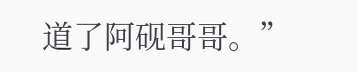道了阿砚哥哥。”